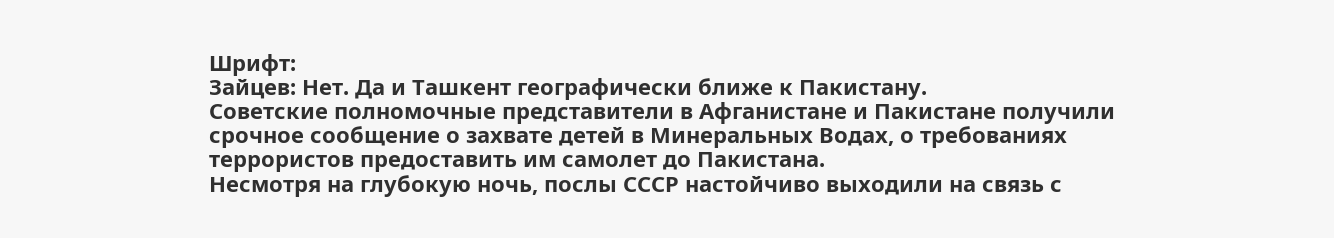Шрифт:
Зайцев: Нет. Да и Ташкент географически ближе к Пакистану.
Советские полномочные представители в Афганистане и Пакистане получили срочное сообщение о захвате детей в Минеральных Водах, о требованиях террористов предоставить им самолет до Пакистана.
Несмотря на глубокую ночь, послы СССР настойчиво выходили на связь с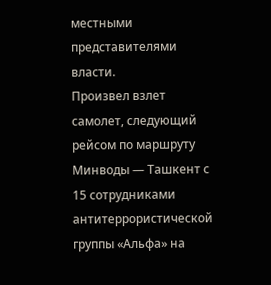местными представителями власти.
Произвел взлет самолет, следующий рейсом по маршруту Минводы — Ташкент с 15 сотрудниками антитеррористической группы «Альфа» на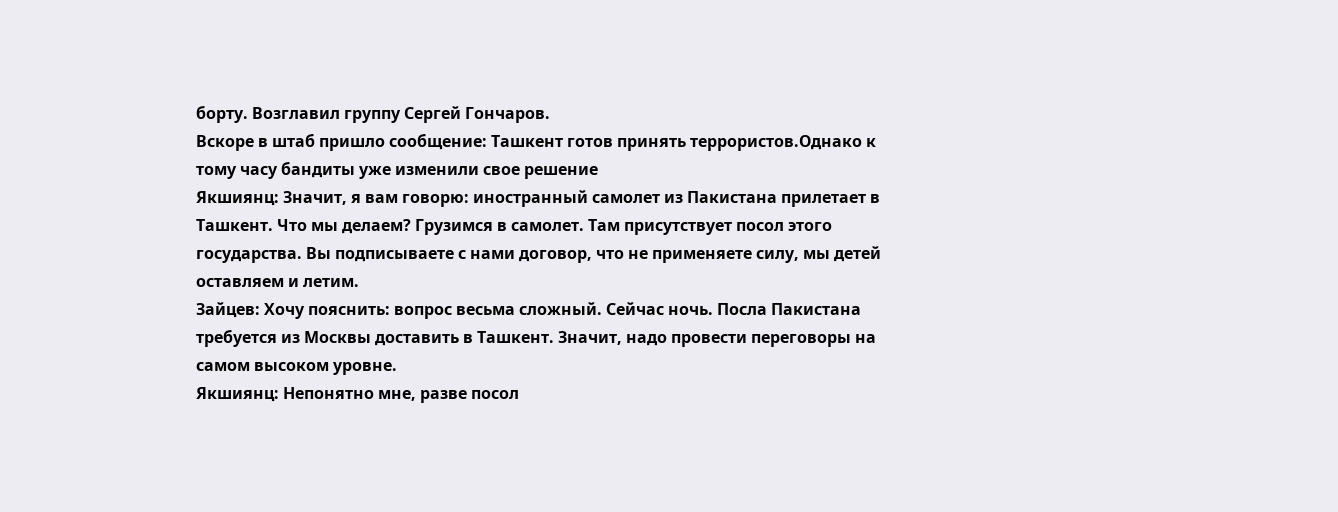борту. Возглавил группу Сергей Гончаров.
Вскоре в штаб пришло сообщение: Ташкент готов принять террористов.Однако к тому часу бандиты уже изменили свое решение
Якшиянц: Значит, я вам говорю: иностранный самолет из Пакистана прилетает в Ташкент. Что мы делаем? Грузимся в самолет. Там присутствует посол этого государства. Вы подписываете с нами договор, что не применяете силу, мы детей оставляем и летим.
Зайцев: Хочу пояснить: вопрос весьма сложный. Сейчас ночь. Посла Пакистана требуется из Москвы доставить в Ташкент. Значит, надо провести переговоры на самом высоком уровне.
Якшиянц: Непонятно мне, разве посол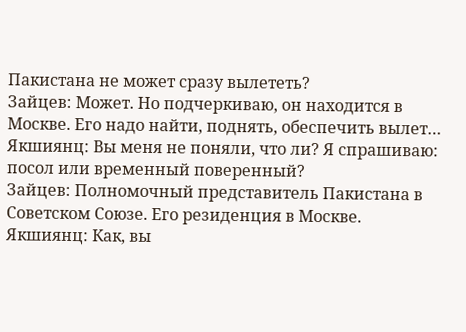Пакистана не может сразу вылететь?
Зайцев: Может. Но подчеркиваю, он находится в Москве. Его надо найти, поднять, обеспечить вылет…
Якшиянц: Вы меня не поняли, что ли? Я спрашиваю: посол или временный поверенный?
Зайцев: Полномочный представитель Пакистана в Советском Союзе. Его резиденция в Москве.
Якшиянц: Как, вы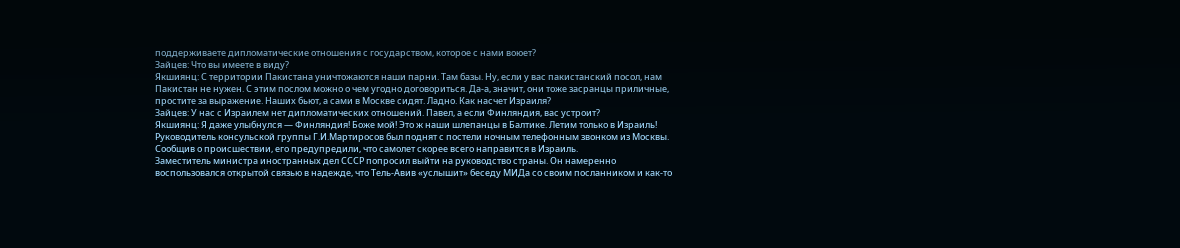поддерживаете дипломатические отношения с государством, которое с нами воюет?
Зайцев: Что вы имеете в виду?
Якшиянц: С территории Пакистана уничтожаются наши парни. Там базы. Ну, если у вас пакистанский посол, нам Пакистан не нужен. С этим послом можно о чем угодно договориться. Да-а, значит, они тоже засранцы приличные, простите за выражение. Наших бьют, а сами в Москве сидят. Ладно. Как насчет Израиля?
Зайцев: У нас с Израилем нет дипломатических отношений. Павел, а если Финляндия, вас устроит?
Якшиянц: Я даже улыбнулся — Финляндия! Боже мой! Это ж наши шлепанцы в Балтике. Летим только в Израиль!
Руководитель консульской группы Г.И.Мартиросов был поднят с постели ночным телефонным звонком из Москвы. Сообщив о происшествии, его предупредили, что самолет скорее всего направится в Израиль.
Заместитель министра иностранных дел СССР попросил выйти на руководство страны. Он намеренно воспользовался открытой связью в надежде, что Тель-Авив «услышит» беседу МИДа со своим посланником и как-то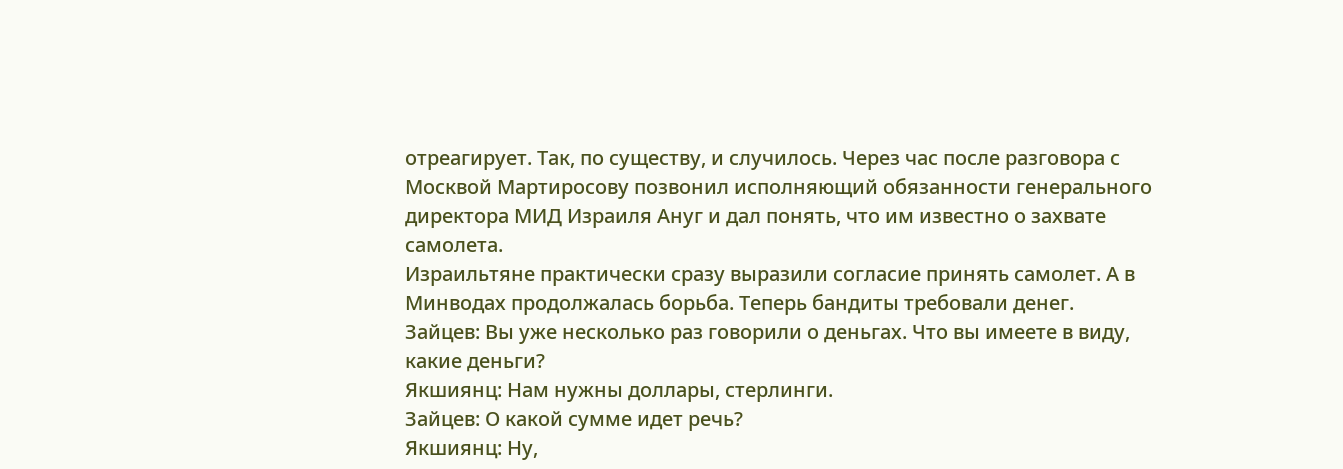отреагирует. Так, по существу, и случилось. Через час после разговора с Москвой Мартиросову позвонил исполняющий обязанности генерального директора МИД Израиля Ануг и дал понять, что им известно о захвате самолета.
Израильтяне практически сразу выразили согласие принять самолет. А в Минводах продолжалась борьба. Теперь бандиты требовали денег.
Зайцев: Вы уже несколько раз говорили о деньгах. Что вы имеете в виду, какие деньги?
Якшиянц: Нам нужны доллары, стерлинги.
Зайцев: О какой сумме идет речь?
Якшиянц: Ну,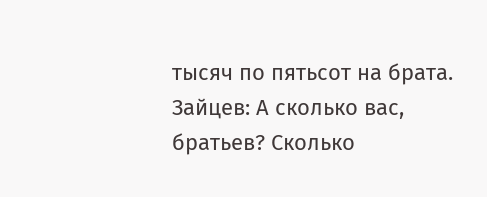тысяч по пятьсот на брата.
Зайцев: А сколько вас, братьев? Сколько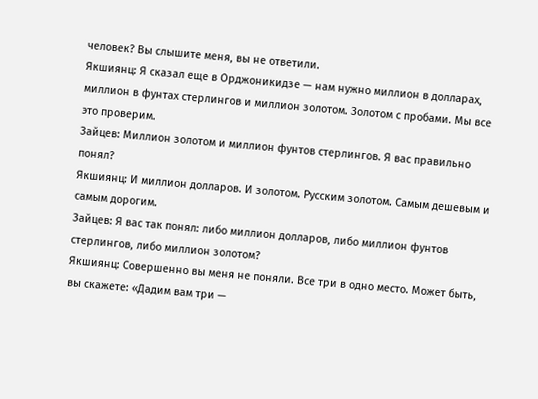человек? Вы слышите меня, вы не ответили.
Якшиянц: Я сказал еще в Орджоникидзе — нам нужно миллион в долларах, миллион в фунтах стерлингов и миллион золотом. Золотом с пробами. Мы все это проверим.
Зайцев: Миллион золотом и миллион фунтов стерлингов. Я вас правильно понял?
Якшиянц: И миллион долларов. И золотом. Русским золотом. Самым дешевым и самым дорогим.
Зайцев: Я вас так понял: либо миллион долларов, либо миллион фунтов стерлингов, либо миллион золотом?
Якшиянц: Совершенно вы меня не поняли. Все три в одно место. Может быть, вы скажете: «Дадим вам три —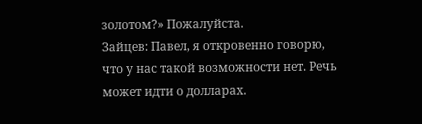золотом?» Пожалуйста.
Зайцев: Павел, я откровенно говорю, что у нас такой возможности нет. Речь может идти о долларах.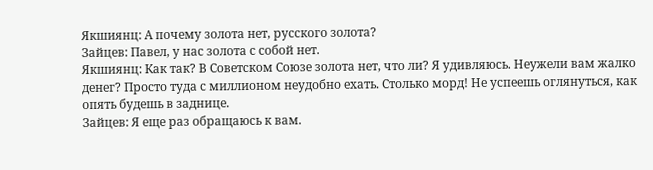Якшиянц: А почему золота нет, русского золота?
Зайцев: Павел, у нас золота с собой нет.
Якшиянц: Как так? В Советском Союзе золота нет, что ли? Я удивляюсь. Неужели вам жалко денег? Просто туда с миллионом неудобно ехать. Столько морд! Не успеешь оглянуться, как опять будешь в заднице.
Зайцев: Я еще раз обращаюсь к вам.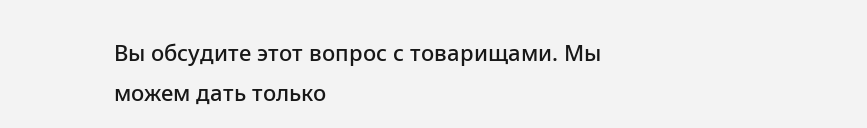Вы обсудите этот вопрос с товарищами. Мы можем дать только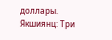доллары.
Якшиянц: Три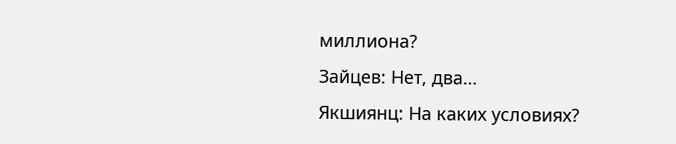миллиона?
Зайцев: Нет, два…
Якшиянц: На каких условиях?